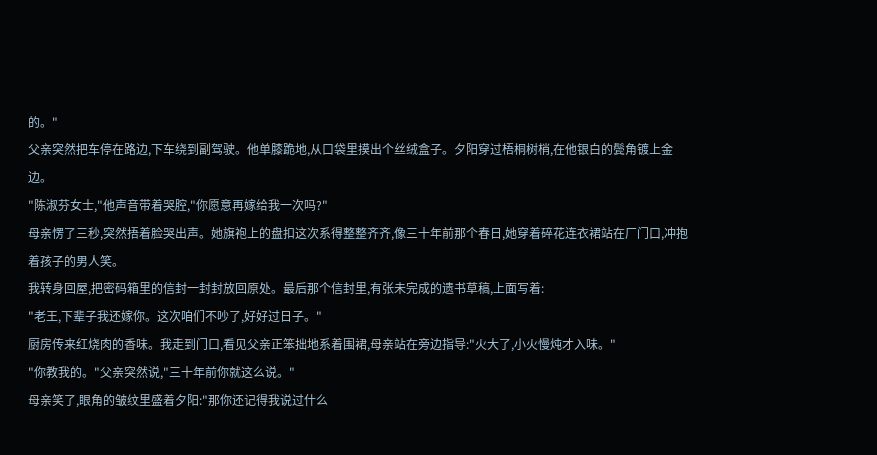的。"
父亲突然把车停在路边,下车绕到副驾驶。他单膝跪地,从口袋里摸出个丝绒盒子。夕阳穿过梧桐树梢,在他银白的鬓角镀上金边。
"陈淑芬女士,"他声音带着哭腔,"你愿意再嫁给我一次吗?"
母亲愣了三秒,突然捂着脸哭出声。她旗袍上的盘扣这次系得整整齐齐,像三十年前那个春日,她穿着碎花连衣裙站在厂门口,冲抱着孩子的男人笑。
我转身回屋,把密码箱里的信封一封封放回原处。最后那个信封里,有张未完成的遗书草稿,上面写着:
"老王,下辈子我还嫁你。这次咱们不吵了,好好过日子。"
厨房传来红烧肉的香味。我走到门口,看见父亲正笨拙地系着围裙,母亲站在旁边指导:"火大了,小火慢炖才入味。"
"你教我的。"父亲突然说,"三十年前你就这么说。"
母亲笑了,眼角的皱纹里盛着夕阳:"那你还记得我说过什么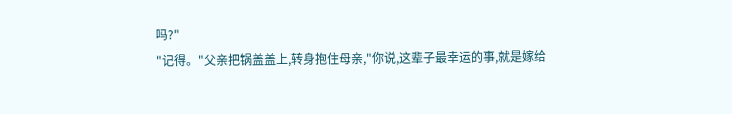吗?"
"记得。"父亲把锅盖盖上,转身抱住母亲,"你说,这辈子最幸运的事,就是嫁给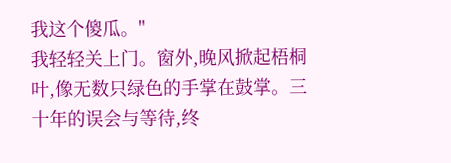我这个傻瓜。"
我轻轻关上门。窗外,晚风掀起梧桐叶,像无数只绿色的手掌在鼓掌。三十年的误会与等待,终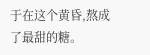于在这个黄昏,熬成了最甜的糖。